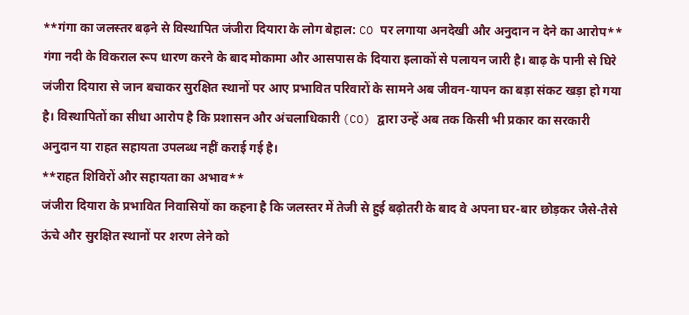**गंगा का जलस्तर बढ़ने से विस्थापित जंजीरा दियारा के लोग बेहाल: CO पर लगाया अनदेखी और अनुदान न देने का आरोप**
गंगा नदी के विकराल रूप धारण करने के बाद मोकामा और आसपास के दियारा इलाकों से पलायन जारी है। बाढ़ के पानी से घिरे जंजीरा दियारा से जान बचाकर सुरक्षित स्थानों पर आए प्रभावित परिवारों के सामने अब जीवन-यापन का बड़ा संकट खड़ा हो गया है। विस्थापितों का सीधा आरोप है कि प्रशासन और अंचलाधिकारी (CO) द्वारा उन्हें अब तक किसी भी प्रकार का सरकारी अनुदान या राहत सहायता उपलब्ध नहीं कराई गई है।
**राहत शिविरों और सहायता का अभाव**
जंजीरा दियारा के प्रभावित निवासियों का कहना है कि जलस्तर में तेजी से हुई बढ़ोतरी के बाद वे अपना घर-बार छोड़कर जैसे-तैसे ऊंचे और सुरक्षित स्थानों पर शरण लेने को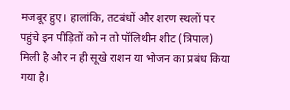मजबूर हुए। हालांकि, तटबंधों और शरण स्थलों पर पहुंचे इन पीड़ितों को न तो पॉलिथीन शीट (त्रिपाल) मिली है और न ही सूखे राशन या भोजन का प्रबंध किया गया है।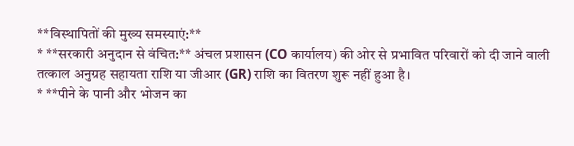**विस्थापितों की मुख्य समस्याएं:**
* **सरकारी अनुदान से वंचित:** अंचल प्रशासन (CO कार्यालय) की ओर से प्रभावित परिवारों को दी जाने वाली तत्काल अनुग्रह सहायता राशि या जीआर (GR) राशि का वितरण शुरू नहीं हुआ है।
* **पीने के पानी और भोजन का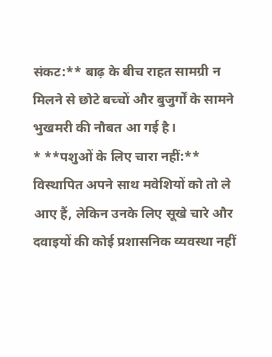संकट:** बाढ़ के बीच राहत सामग्री न मिलने से छोटे बच्चों और बुजुर्गों के सामने भुखमरी की नौबत आ गई है।
* **पशुओं के लिए चारा नहीं:** विस्थापित अपने साथ मवेशियों को तो ले आए हैं, लेकिन उनके लिए सूखे चारे और दवाइयों की कोई प्रशासनिक व्यवस्था नहीं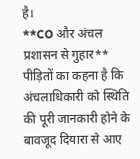है।
**CO और अंचल प्रशासन से गुहार**
पीड़ितों का कहना है कि अंचलाधिकारी को स्थिति की पूरी जानकारी होने के बावजूद दियारा से आए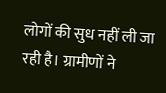लोगों की सुध नहीं ली जा रही है। ग्रामीणों ने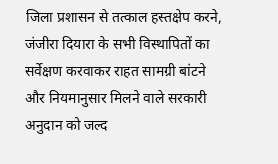जिला प्रशासन से तत्काल हस्तक्षेप करने, जंजीरा दियारा के सभी विस्थापितों का सर्वेक्षण करवाकर राहत सामग्री बांटने और नियमानुसार मिलने वाले सरकारी अनुदान को जल्द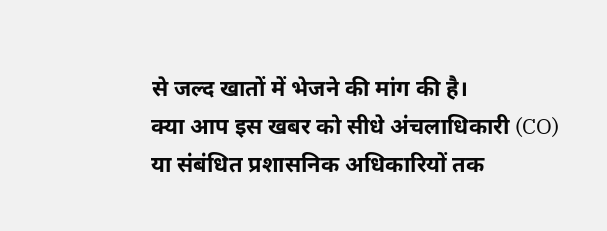से जल्द खातों में भेजने की मांग की है।
क्या आप इस खबर को सीधे अंचलाधिकारी (CO) या संबंधित प्रशासनिक अधिकारियों तक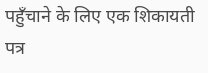पहुँचाने के लिए एक शिकायती पत्र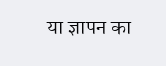या ज्ञापन का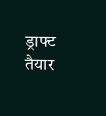ड्राफ्ट तैयार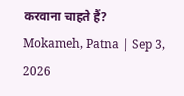करवाना चाहते हैं?
Mokameh, Patna | Sep 3, 2026